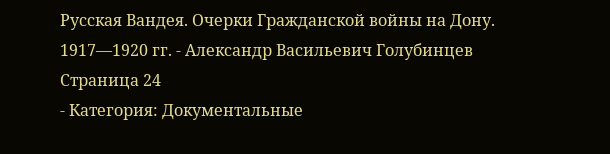Русская Вандея. Очерки Гражданской войны на Дону. 1917—1920 гг. - Александр Васильевич Голубинцев Страница 24
- Категория: Документальные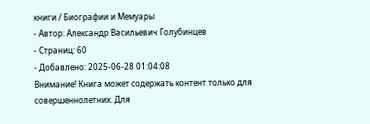книги / Биографии и Мемуары
- Автор: Александр Васильевич Голубинцев
- Страниц: 60
- Добавлено: 2025-06-28 01:04:08
Внимание! Книга может содержать контент только для совершеннолетних. Для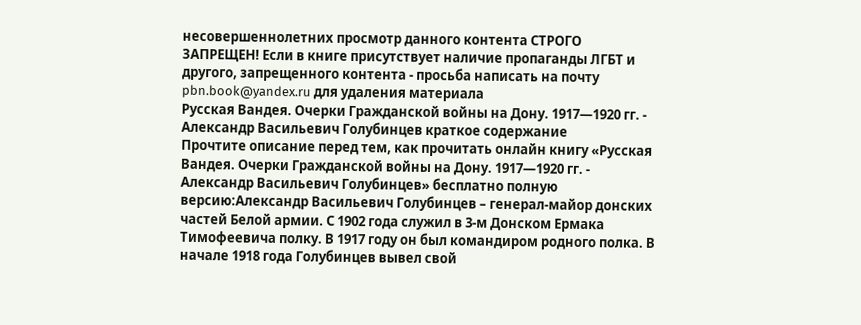несовершеннолетних просмотр данного контента СТРОГО ЗАПРЕЩЕН! Если в книге присутствует наличие пропаганды ЛГБТ и другого, запрещенного контента - просьба написать на почту pbn.book@yandex.ru для удаления материала
Русская Вандея. Очерки Гражданской войны на Дону. 1917—1920 гг. - Александр Васильевич Голубинцев краткое содержание
Прочтите описание перед тем, как прочитать онлайн книгу «Русская Вандея. Очерки Гражданской войны на Дону. 1917—1920 гг. - Александр Васильевич Голубинцев» бесплатно полную версию:Александр Васильевич Голубинцев – генерал-майор донских частей Белой армии. С 1902 года служил в 3-м Донском Ермака Тимофеевича полку. В 1917 году он был командиром родного полка. В начале 1918 года Голубинцев вывел свой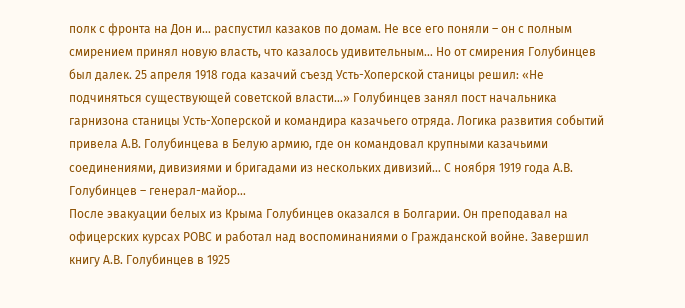полк с фронта на Дон и… распустил казаков по домам. Не все его поняли – он с полным смирением принял новую власть, что казалось удивительным… Но от смирения Голубинцев был далек. 25 апреля 1918 года казачий съезд Усть-Хоперской станицы решил: «Не подчиняться существующей советской власти…» Голубинцев занял пост начальника гарнизона станицы Усть-Хоперской и командира казачьего отряда. Логика развития событий привела А.В. Голубинцева в Белую армию, где он командовал крупными казачьими соединениями, дивизиями и бригадами из нескольких дивизий… С ноября 1919 года А.В. Голубинцев – генерал-майор…
После эвакуации белых из Крыма Голубинцев оказался в Болгарии. Он преподавал на офицерских курсах РОВС и работал над воспоминаниями о Гражданской войне. Завершил книгу А.В. Голубинцев в 1925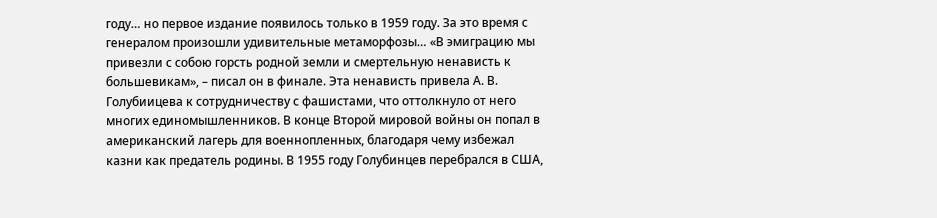году… но первое издание появилось только в 1959 году. За это время с генералом произошли удивительные метаморфозы… «В эмиграцию мы привезли с собою горсть родной земли и смертельную ненависть к большевикам», – писал он в финале. Эта ненависть привела А. В. Голубиицева к сотрудничеству с фашистами, что оттолкнуло от него многих единомышленников. В конце Второй мировой войны он попал в американский лагерь для военнопленных, благодаря чему избежал казни как предатель родины. В 1955 году Голубинцев перебрался в США,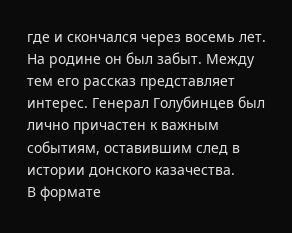где и скончался через восемь лет. На родине он был забыт. Между тем его рассказ представляет интерес. Генерал Голубинцев был лично причастен к важным событиям, оставившим след в истории донского казачества.
В формате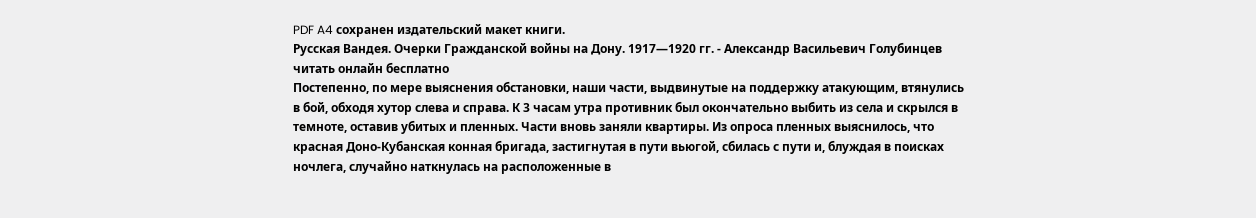PDF A4 сохранен издательский макет книги.
Русская Вандея. Очерки Гражданской войны на Дону. 1917—1920 гг. - Александр Васильевич Голубинцев читать онлайн бесплатно
Постепенно, по мере выяснения обстановки, наши части, выдвинутые на поддержку атакующим, втянулись в бой, обходя хутор слева и справа. К 3 часам утра противник был окончательно выбить из села и скрылся в темноте, оставив убитых и пленных. Части вновь заняли квартиры. Из опроса пленных выяснилось, что красная Доно-Кубанская конная бригада, застигнутая в пути вьюгой, сбилась с пути и, блуждая в поисках ночлега, случайно наткнулась на расположенные в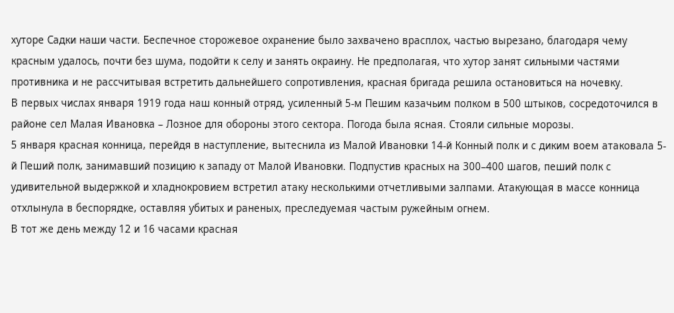хуторе Садки наши части. Беспечное сторожевое охранение было захвачено врасплох, частью вырезано, благодаря чему красным удалось, почти без шума, подойти к селу и занять окраину. Не предполагая, что хутор занят сильными частями противника и не рассчитывая встретить дальнейшего сопротивления, красная бригада решила остановиться на ночевку.
В первых числах января 1919 года наш конный отряд, усиленный 5-м Пешим казачьим полком в 500 штыков, сосредоточился в районе сел Малая Ивановка – Лозное для обороны этого сектора. Погода была ясная. Стояли сильные морозы.
5 января красная конница, перейдя в наступление, вытеснила из Малой Ивановки 14-й Конный полк и с диким воем атаковала 5-й Пеший полк, занимавший позицию к западу от Малой Ивановки. Подпустив красных на 300–400 шагов, пеший полк с удивительной выдержкой и хладнокровием встретил атаку несколькими отчетливыми залпами. Атакующая в массе конница отхлынула в беспорядке, оставляя убитых и раненых, преследуемая частым ружейным огнем.
В тот же день между 12 и 16 часами красная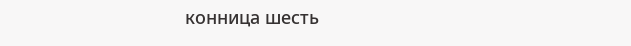конница шесть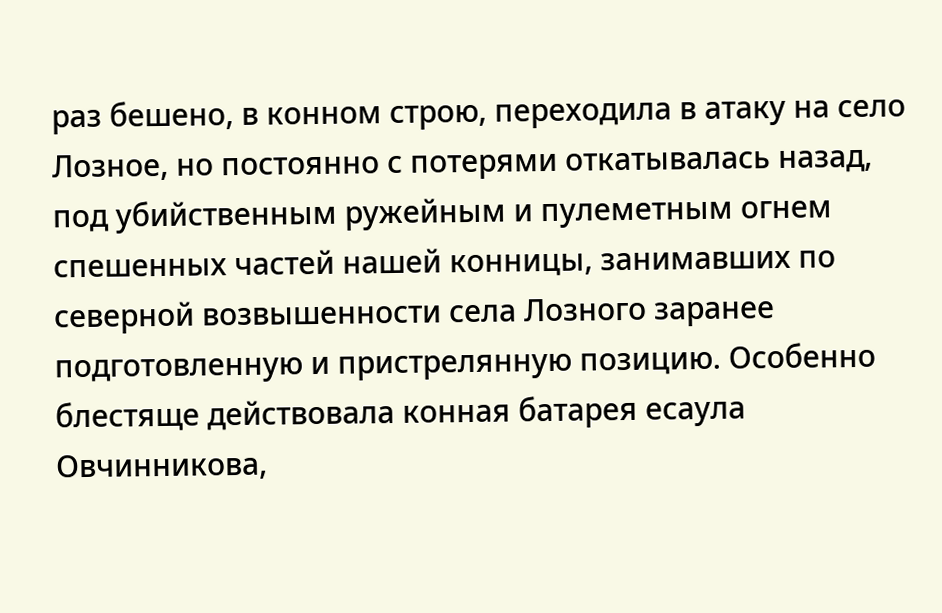раз бешено, в конном строю, переходила в атаку на село Лозное, но постоянно с потерями откатывалась назад, под убийственным ружейным и пулеметным огнем спешенных частей нашей конницы, занимавших по северной возвышенности села Лозного заранее подготовленную и пристрелянную позицию. Особенно блестяще действовала конная батарея есаула Овчинникова,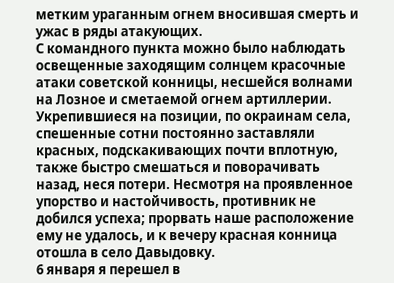метким ураганным огнем вносившая смерть и ужас в ряды атакующих.
С командного пункта можно было наблюдать освещенные заходящим солнцем красочные атаки советской конницы, несшейся волнами на Лозное и сметаемой огнем артиллерии. Укрепившиеся на позиции, по окраинам села, спешенные сотни постоянно заставляли красных, подскакивающих почти вплотную, также быстро смешаться и поворачивать назад, неся потери. Несмотря на проявленное упорство и настойчивость, противник не добился успеха; прорвать наше расположение ему не удалось, и к вечеру красная конница отошла в село Давыдовку.
6 января я перешел в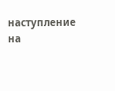наступление на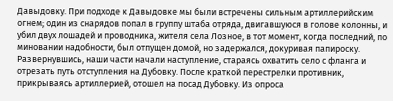Давыдовку. При подходе к Давыдовке мы были встречены сильным артиллерийским огнем; один из снарядов попал в группу штаба отряда, двигавшуюся в голове колонны, и убил двух лошадей и проводника, жителя села Лозное, в тот момент, когда последний, по миновании надобности, был отпущен домой, но задержался, докуривая папироску.
Развернувшись, наши части начали наступление, стараясь охватить село с фланга и отрезать путь отступления на Дубовку. После краткой перестрелки противник, прикрываясь артиллерией, отошел на посад Дубовку. Из опроса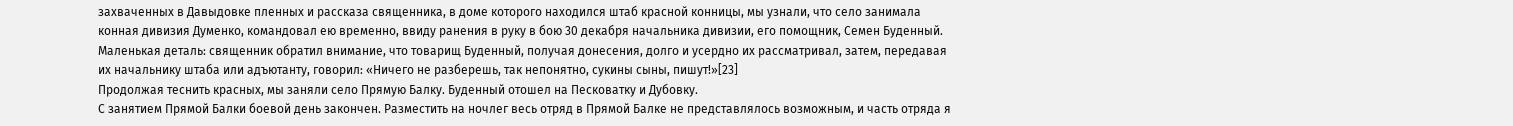захваченных в Давыдовке пленных и рассказа священника, в доме которого находился штаб красной конницы, мы узнали, что село занимала конная дивизия Думенко, командовал ею временно, ввиду ранения в руку в бою 30 декабря начальника дивизии, его помощник, Семен Буденный. Маленькая деталь: священник обратил внимание, что товарищ Буденный, получая донесения, долго и усердно их рассматривал, затем, передавая их начальнику штаба или адъютанту, говорил: «Ничего не разберешь, так непонятно, сукины сыны, пишут!»[23]
Продолжая теснить красных, мы заняли село Прямую Балку. Буденный отошел на Песковатку и Дубовку.
С занятием Прямой Балки боевой день закончен. Разместить на ночлег весь отряд в Прямой Балке не представлялось возможным, и часть отряда я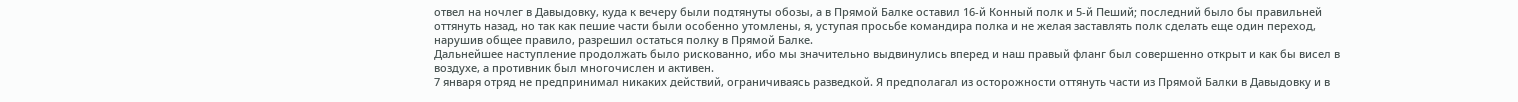отвел на ночлег в Давыдовку, куда к вечеру были подтянуты обозы, а в Прямой Балке оставил 16-й Конный полк и 5-й Пеший; последний было бы правильней оттянуть назад, но так как пешие части были особенно утомлены, я, уступая просьбе командира полка и не желая заставлять полк сделать еще один переход, нарушив общее правило, разрешил остаться полку в Прямой Балке.
Дальнейшее наступление продолжать было рискованно, ибо мы значительно выдвинулись вперед и наш правый фланг был совершенно открыт и как бы висел в воздухе, а противник был многочислен и активен.
7 января отряд не предпринимал никаких действий, ограничиваясь разведкой. Я предполагал из осторожности оттянуть части из Прямой Балки в Давыдовку и в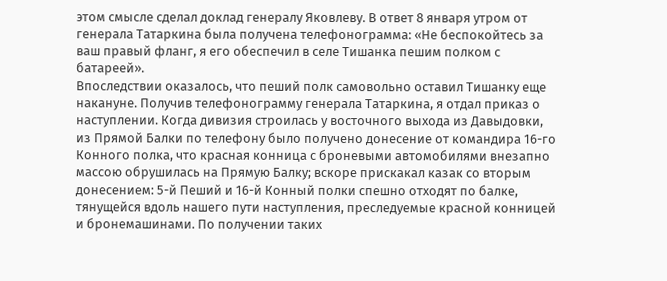этом смысле сделал доклад генералу Яковлеву. В ответ 8 января утром от генерала Татаркина была получена телефонограмма: «Не беспокойтесь за ваш правый фланг, я его обеспечил в селе Тишанка пешим полком с батареей».
Впоследствии оказалось, что пеший полк самовольно оставил Тишанку еще накануне. Получив телефонограмму генерала Татаркина, я отдал приказ о наступлении. Когда дивизия строилась у восточного выхода из Давыдовки, из Прямой Балки по телефону было получено донесение от командира 16-го Конного полка, что красная конница с броневыми автомобилями внезапно массою обрушилась на Прямую Балку; вскоре прискакал казак со вторым донесением: 5-й Пеший и 16-й Конный полки спешно отходят по балке, тянущейся вдоль нашего пути наступления, преследуемые красной конницей и бронемашинами. По получении таких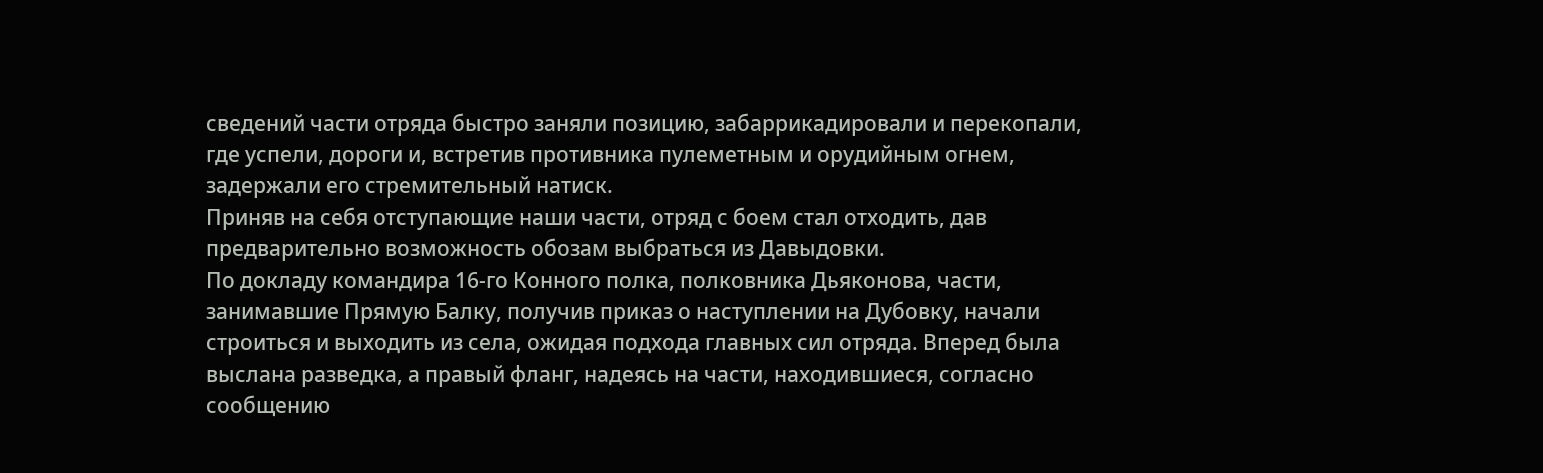сведений части отряда быстро заняли позицию, забаррикадировали и перекопали, где успели, дороги и, встретив противника пулеметным и орудийным огнем, задержали его стремительный натиск.
Приняв на себя отступающие наши части, отряд с боем стал отходить, дав предварительно возможность обозам выбраться из Давыдовки.
По докладу командира 16-го Конного полка, полковника Дьяконова, части, занимавшие Прямую Балку, получив приказ о наступлении на Дубовку, начали строиться и выходить из села, ожидая подхода главных сил отряда. Вперед была выслана разведка, а правый фланг, надеясь на части, находившиеся, согласно сообщению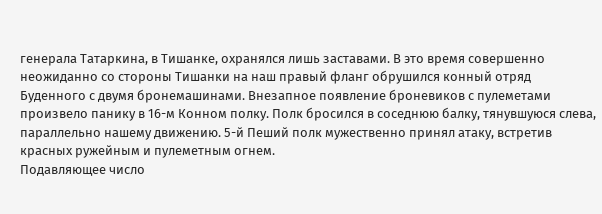генерала Татаркина, в Тишанке, охранялся лишь заставами. В это время совершенно неожиданно со стороны Тишанки на наш правый фланг обрушился конный отряд Буденного с двумя бронемашинами. Внезапное появление броневиков с пулеметами произвело панику в 16-м Конном полку. Полк бросился в соседнюю балку, тянувшуюся слева, параллельно нашему движению. 5-й Пеший полк мужественно принял атаку, встретив красных ружейным и пулеметным огнем.
Подавляющее число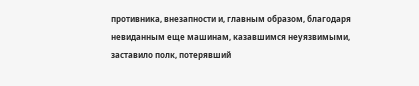противника, внезапности и, главным образом, благодаря невиданным еще машинам, казавшимся неуязвимыми, заставило полк, потерявший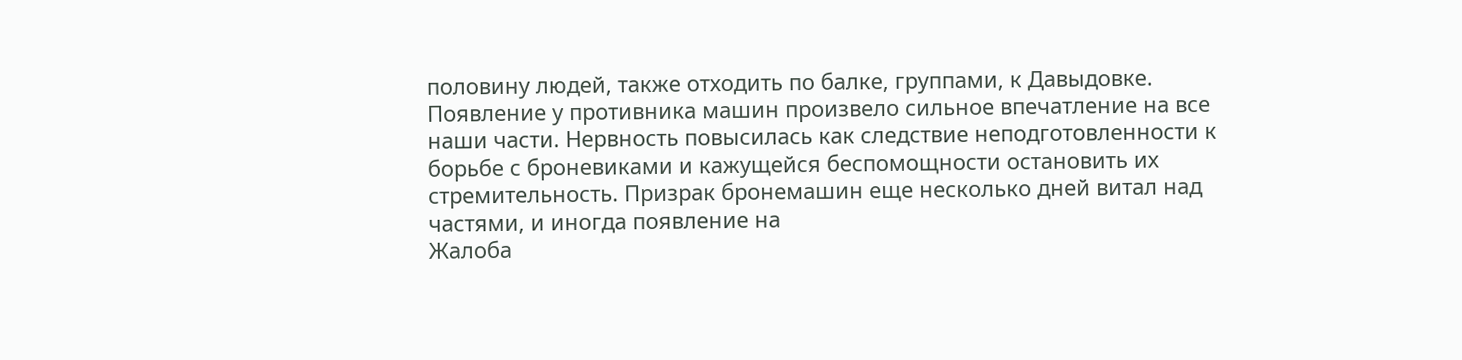половину людей, также отходить по балке, группами, к Давыдовке.
Появление у противника машин произвело сильное впечатление на все наши части. Нервность повысилась как следствие неподготовленности к борьбе с броневиками и кажущейся беспомощности остановить их стремительность. Призрак бронемашин еще несколько дней витал над частями, и иногда появление на
Жалоба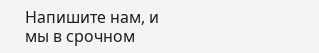Напишите нам, и мы в срочном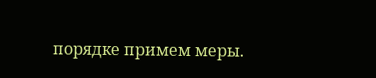порядке примем меры.